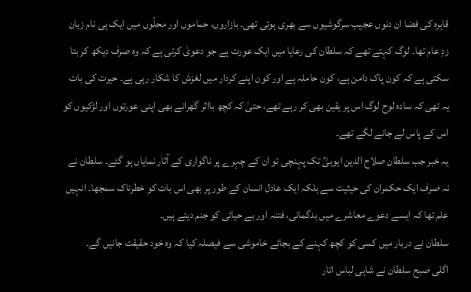قاہرہ کی فضا ان دنوں عجیب سرگوشیوں سے بھری ہوئی تھی۔ بازاروں، حماموں اور محلّوں میں ایک ہی نام زبان زدِ عام تھا۔ لوگ کہتے تھے کہ سلطان کی رعایا میں ایک عورت ہے جو دعویٰ کرتی ہے کہ وہ صرف دیکھ کر بتا سکتی ہے کہ کون پاک دامن ہے، کون حاملہ ہے اور کون اپنے کردار میں لغزش کا شکار رہی ہے۔ حیرت کی بات یہ تھی کہ سادہ لوح لوگ اس پر یقین بھی کر رہے تھے، حتیٰ کہ کچھ بااثر گھرانے بھی اپنی عورتوں اور لڑکیوں کو اس کے پاس لے جانے لگے تھے۔
یہ خبر جب سلطان صلاح الدین ایوبیؒ تک پہنچی تو ان کے چہرے پر ناگواری کے آثار نمایاں ہو گئے۔ سلطان نے نہ صرف ایک حکمران کی حیثیت سے بلکہ ایک عادل انسان کے طور پر بھی اس بات کو خطرناک سمجھا۔ انہیں علم تھا کہ ایسے دعوے معاشرے میں بدگمانی، فتنہ اور بے حیائی کو جنم دیتے ہیں۔
سلطان نے دربار میں کسی کو کچھ کہنے کے بجائے خاموشی سے فیصلہ کیا کہ وہ خود حقیقت جانیں گے۔
اگلی صبح سلطان نے شاہی لباس اتار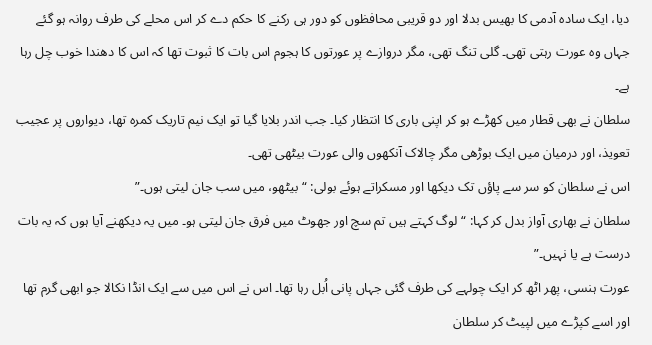دیا، ایک سادہ آدمی کا بھیس بدلا اور دو قریبی محافظوں کو دور ہی رکنے کا حکم دے کر اس محلے کی طرف روانہ ہو گئے جہاں وہ عورت رہتی تھی۔ گلی تنگ تھی، مگر دروازے پر عورتوں کا ہجوم اس بات کا ثبوت تھا کہ اس کا دھندا خوب چل رہا ہے۔
سلطان نے بھی قطار میں کھڑے ہو کر اپنی باری کا انتظار کیا۔ جب اندر بلایا گیا تو ایک نیم تاریک کمرہ تھا، دیواروں پر عجیب تعویذ، اور درمیان میں ایک بوڑھی مگر چالاک آنکھوں والی عورت بیٹھی تھی۔
اس نے سلطان کو سر سے پاؤں تک دیکھا اور مسکراتے ہوئے بولی: “بیٹھو، میں سب جان لیتی ہوں۔”
سلطان نے بھاری آواز بدل کر کہا: “لوگ کہتے ہیں تم سچ اور جھوٹ میں فرق جان لیتی ہو۔ میں یہ دیکھنے آیا ہوں کہ یہ بات درست ہے یا نہیں۔”
عورت ہنسی، پھر اٹھ کر ایک چولہے کی طرف گئی جہاں پانی اُبل رہا تھا۔ اس نے اس میں سے ایک انڈا نکالا جو ابھی گرم تھا اور اسے کپڑے میں لپیٹ کر سلطان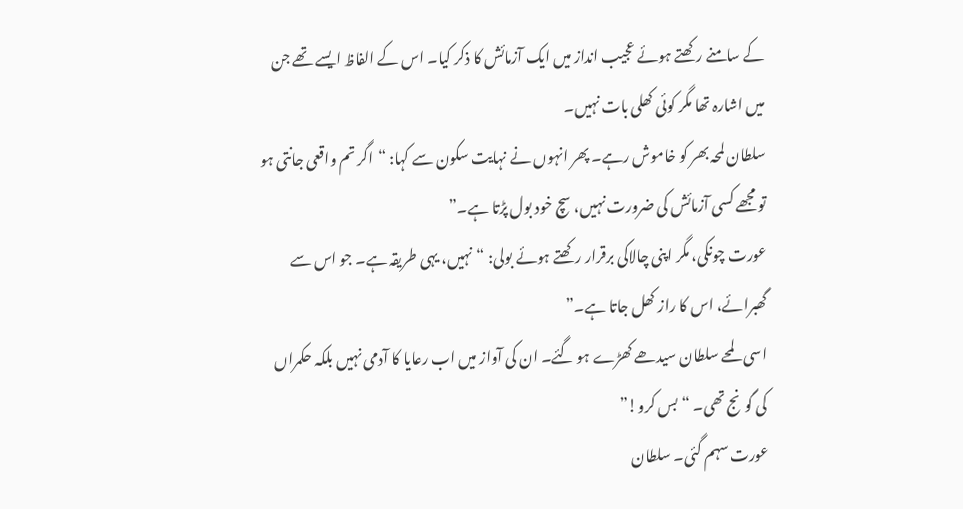کے سامنے رکھتے ہوئے عجیب انداز میں ایک آزمائش کا ذکر کیا۔ اس کے الفاظ ایسے تھے جن میں اشارہ تھا مگر کوئی کھلی بات نہیں۔
سلطان لمحہ بھر کو خاموش رہے۔ پھر انہوں نے نہایت سکون سے کہا: “اگر تم واقعی جانتی ہو تو مجھے کسی آزمائش کی ضرورت نہیں، سچ خود بول پڑتا ہے۔”
عورت چونکی، مگر اپنی چالاکی برقرار رکھتے ہوئے بولی: “نہیں، یہی طریقہ ہے۔ جو اس سے گھبرائے، اس کا راز کھل جاتا ہے۔”
اسی لمحے سلطان سیدھے کھڑے ہو گئے۔ ان کی آواز میں اب رعایا کا آدمی نہیں بلکہ حکمراں کی گونج تھی۔ “بس کرو!”
عورت سہم گئی۔ سلطان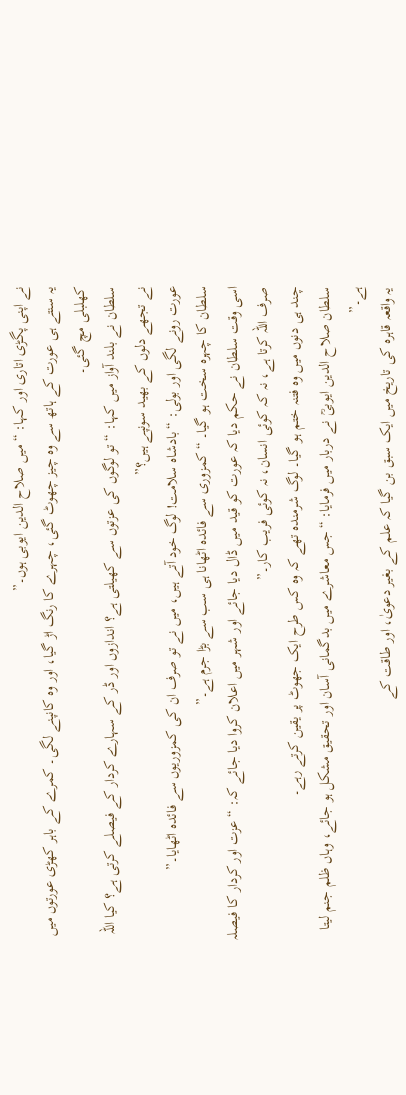نے اپنی پگڑی اتاری اور کہا: “میں صلاح الدین ایوبی ہوں۔”
یہ سنتے ہی عورت کے ہاتھ سے وہ چیز چھوٹ گئی، چہرے کا رنگ اڑ گیا، اور وہ کانپنے لگی۔ کمرے کے باہر کھڑی عورتوں میں کھلبلی مچ گئی۔
سلطان نے بلند آواز میں کہا: “تو لوگوں کی عزتوں سے کھیلتی ہے؟ اندازوں اور ڈر کے سہارے کردار کے فیصلے کرتی ہے؟ کیا اللہ نے تجھے دلوں کے بھید سونپے ہیں؟”
عورت رونے لگی اور بولی: “بادشاہ سلامت! لوگ خود آتے ہیں، میں نے تو صرف ان کی کمزوریوں سے فائدہ اٹھایا۔”
سلطان کا چہرہ سخت ہو گیا۔ “کمزوری سے فائدہ اٹھانا ہی سب سے بڑا جرم ہے۔”
اسی وقت سلطان نے حکم دیا کہ عورت کو قید میں ڈال دیا جائے اور شہر میں اعلان کروا دیا جائے کہ: “عزت اور کردار کا فیصلہ صرف اللہ کرتا ہے، نہ کہ کوئی انسان، نہ کوئی فریب کار۔”
چند ہی دنوں میں وہ فتنہ ختم ہو گیا۔ لوگ شرمندہ تھے کہ وہ کس طرح ایک جھوٹ پر یقین کرتے رہے۔
سلطان صلاح الدین ایوبیؒ نے دربار میں فرمایا: “جس معاشرے میں بدگمانی آسان اور تحقیق مشکل ہو جائے، وہاں ظلم جنم لیتا ہے۔”
یہ واقعہ قاہرہ کی تاریخ میں ایک سبق بن گیا کہ علم کے بغیر دعویٰ، اور طاقت کے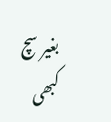بغیر سچ کبھی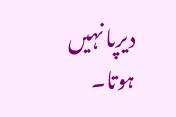دیرپا نہیں ہوتا۔